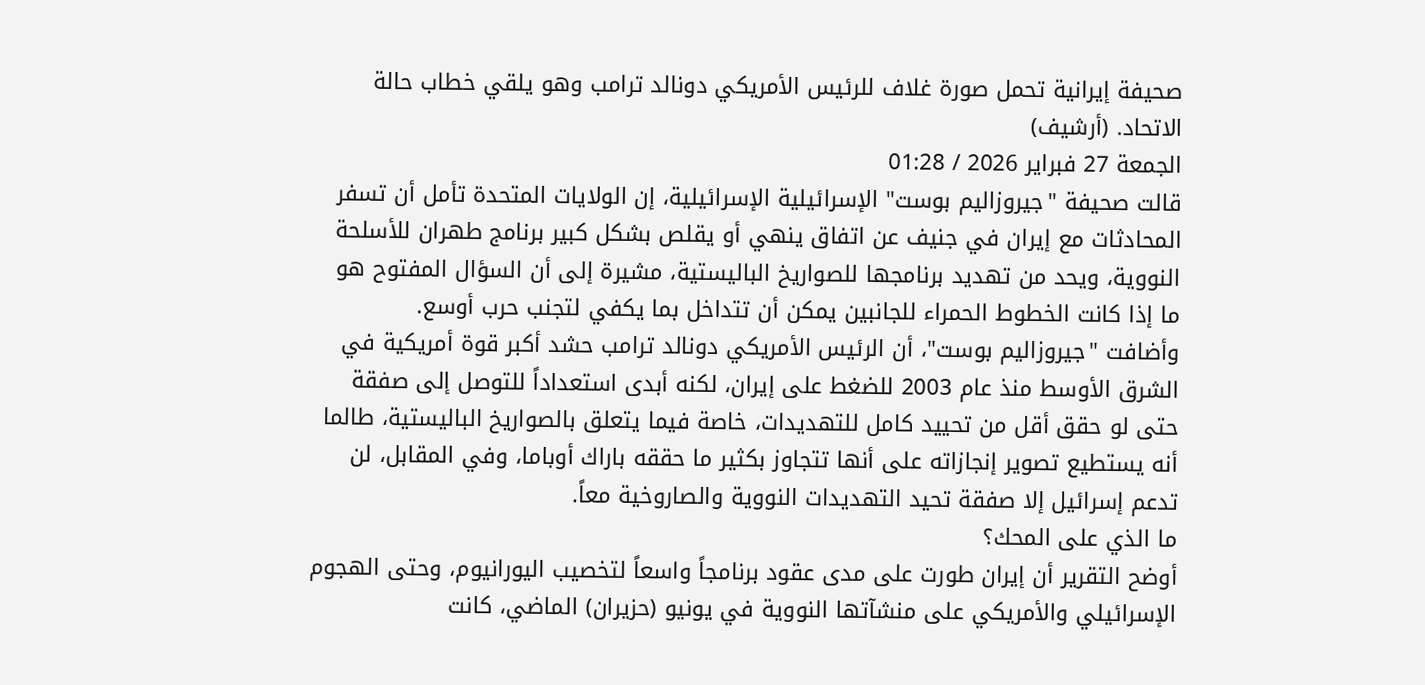صحيفة إيرانية تحمل صورة غلاف للرئيس الأمريكي دونالد ترامب وهو يلقي خطاب حالة الاتحاد. (أرشيف)
الجمعة 27 فبراير 2026 / 01:28
قالت صحيفة "جيروزاليم بوست" الإسرائيلية الإسرائيلية، إن الولايات المتحدة تأمل أن تسفر المحادثات مع إيران في جنيف عن اتفاق ينهي أو يقلص بشكل كبير برنامج طهران للأسلحة النووية، ويحد من تهديد برنامجها للصواريخ الباليستية، مشيرة إلى أن السؤال المفتوح هو ما إذا كانت الخطوط الحمراء للجانبين يمكن أن تتداخل بما يكفي لتجنب حرب أوسع.
وأضافت "جيروزاليم بوست"، أن الرئيس الأمريكي دونالد ترامب حشد أكبر قوة أمريكية في الشرق الأوسط منذ عام 2003 للضغط على إيران، لكنه أبدى استعداداً للتوصل إلى صفقة حتى لو حقق أقل من تحييد كامل للتهديدات، خاصة فيما يتعلق بالصواريخ الباليستية، طالما أنه يستطيع تصوير إنجازاته على أنها تتجاوز بكثير ما حققه باراك أوباما، وفي المقابل، لن تدعم إسرائيل إلا صفقة تحيد التهديدات النووية والصاروخية معاً.
ما الذي على المحك؟
أوضح التقرير أن إيران طورت على مدى عقود برنامجاً واسعاً لتخصيب اليورانيوم، وحتى الهجوم الإسرائيلي والأمريكي على منشآتها النووية في يونيو (حزيران) الماضي، كانت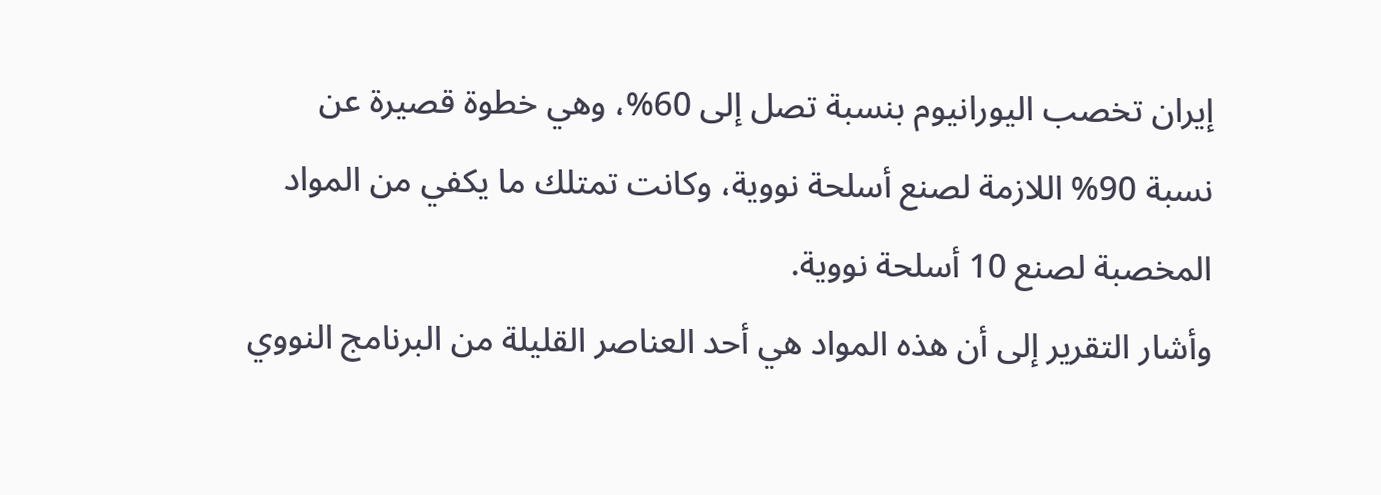إيران تخصب اليورانيوم بنسبة تصل إلى 60%، وهي خطوة قصيرة عن نسبة 90% اللازمة لصنع أسلحة نووية، وكانت تمتلك ما يكفي من المواد المخصبة لصنع 10 أسلحة نووية.
وأشار التقرير إلى أن هذه المواد هي أحد العناصر القليلة من البرنامج النووي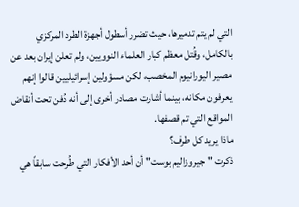التي لم يتم تدميرها، حيث تضرر أسطول أجهزة الطرد المركزي بالكامل، وقُتل معظم كبار العلماء النوويين، ولم تعلن إيران بعد عن مصير اليورانيوم المخصب، لكن مسؤولين إسرائيليين قالوا إنهم يعرفون مكانه، بينما أشارت مصادر أخرى إلى أنه دُفن تحت أنقاض المواقع التي تم قصفها.
ماذا يريد كل طرف؟
ذكرت "جيروزاليم بوست" أن أحد الأفكار التي طُرحت سابقاً هي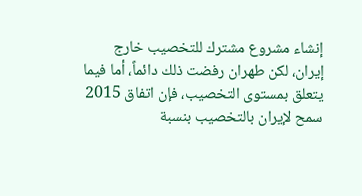إنشاء مشروع مشترك للتخصيب خارج إيران، لكن طهران رفضت ذلك دائماً، أما فيما يتعلق بمستوى التخصيب، فإن اتفاق 2015 سمح لإيران بالتخصيب بنسبة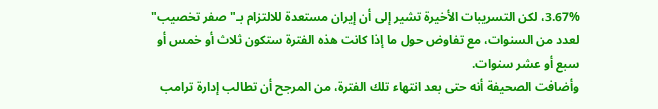3.67%، لكن التسريبات الأخيرة تشير إلى أن إيران مستعدة للالتزام بـ"صفر تخصيب" لعدد من السنوات، مع تفاوض حول ما إذا كانت هذه الفترة ستكون ثلاث أو خمس أو سبع أو عشر سنوات.
وأضافت الصحيفة أنه حتى بعد انتهاء تلك الفترة، من المرجح أن تطالب إدارة ترامب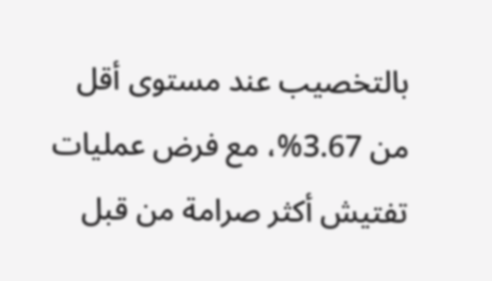بالتخصيب عند مستوى أقل من 3.67%، مع فرض عمليات تفتيش أكثر صرامة من قبل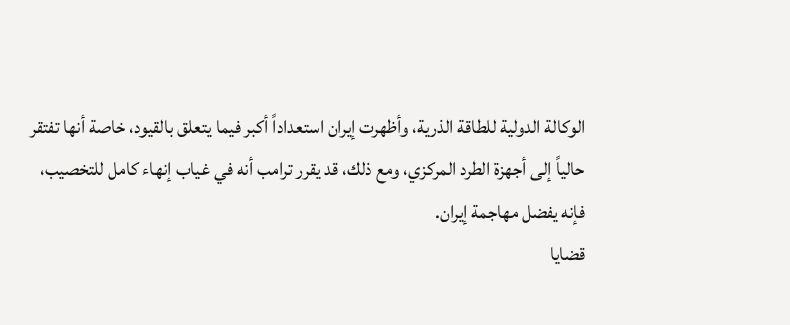الوكالة الدولية للطاقة الذرية، وأظهرت إيران استعداداً أكبر فيما يتعلق بالقيود، خاصة أنها تفتقر حالياً إلى أجهزة الطرد المركزي، ومع ذلك، قد يقرر ترامب أنه في غياب إنهاء كامل للتخصيب، فإنه يفضل مهاجمة إيران.
قضايا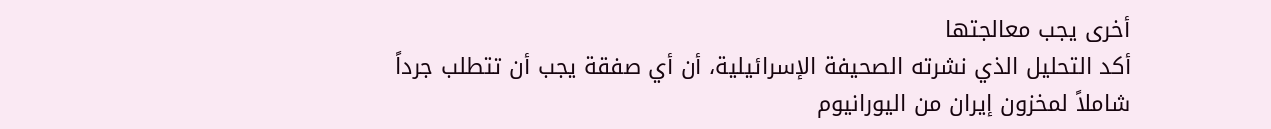أخرى يجب معالجتها
أكد التحليل الذي نشرته الصحيفة الإسرائيلية، أن أي صفقة يجب أن تتطلب جرداً شاملاً لمخزون إيران من اليورانيوم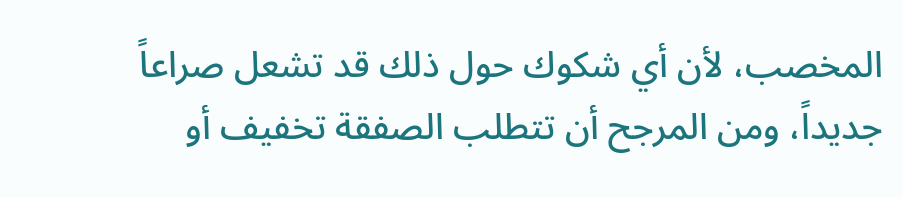المخصب، لأن أي شكوك حول ذلك قد تشعل صراعاً جديداً، ومن المرجح أن تتطلب الصفقة تخفيف أو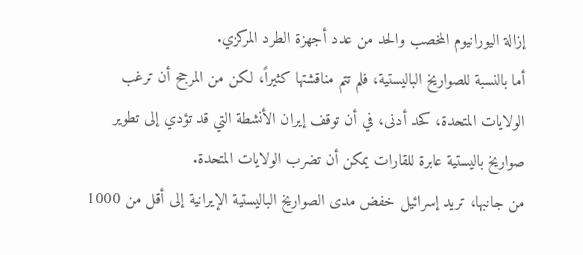إزالة اليورانيوم المخصب والحد من عدد أجهزة الطرد المركزي.
أما بالنسبة للصواريخ الباليستية، فلم تتم مناقشتها كثيراً، لكن من المرجح أن ترغب الولايات المتحدة، كحد أدنى، في أن توقف إيران الأنشطة التي قد تؤدي إلى تطوير صواريخ باليستية عابرة للقارات يمكن أن تضرب الولايات المتحدة.
من جانبها، تريد إسرائيل خفض مدى الصواريخ الباليستية الإيرانية إلى أقل من 1000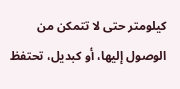كيلومتر حتى لا تتمكن من الوصول إليها، أو كبديل، تحتفظ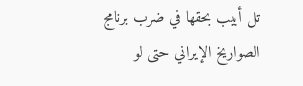تل أبيب بحقها في ضرب برنامج الصواريخ الإيراني حتى لو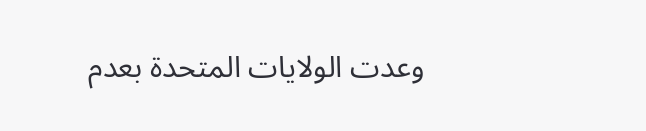وعدت الولايات المتحدة بعدم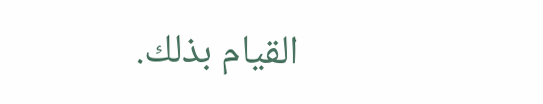القيام بذلك.